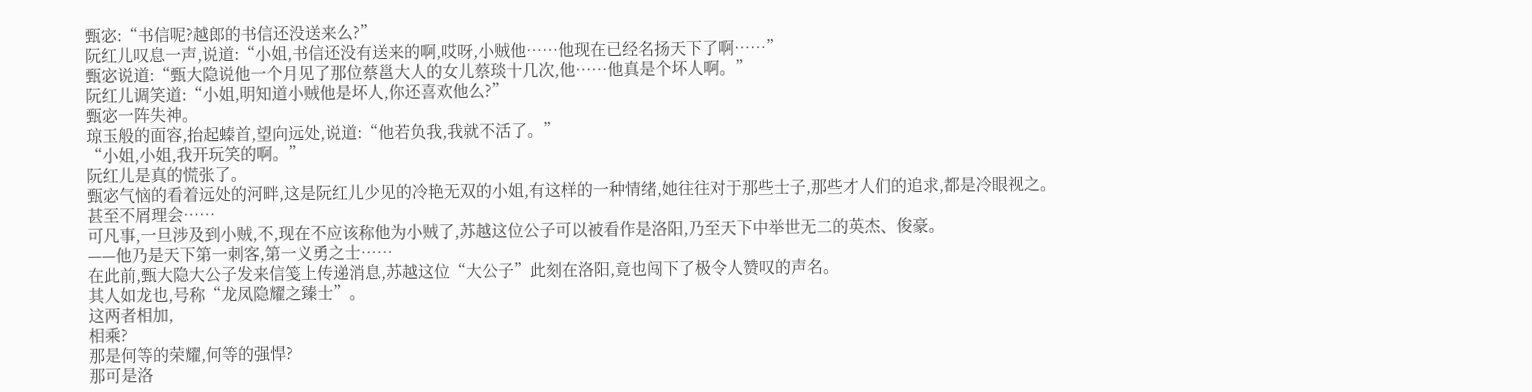甄宓:“书信呢?越郎的书信还没送来么?”
阮红儿叹息一声,说道:“小姐,书信还没有送来的啊,哎呀,小贼他……他现在已经名扬天下了啊……”
甄宓说道:“甄大隐说他一个月见了那位蔡邕大人的女儿蔡琰十几次,他……他真是个坏人啊。”
阮红儿调笑道:“小姐,明知道小贼他是坏人,你还喜欢他么?”
甄宓一阵失神。
琼玉般的面容,抬起螓首,望向远处,说道:“他若负我,我就不活了。”
“小姐,小姐,我开玩笑的啊。”
阮红儿是真的慌张了。
甄宓气恼的看着远处的河畔,这是阮红儿少见的冷艳无双的小姐,有这样的一种情绪,她往往对于那些士子,那些才人们的追求,都是冷眼视之。
甚至不屑理会……
可凡事,一旦涉及到小贼,不,现在不应该称他为小贼了,苏越这位公子可以被看作是洛阳,乃至天下中举世无二的英杰、俊豪。
——他乃是天下第一刺客,第一义勇之士……
在此前,甄大隐大公子发来信笺上传递消息,苏越这位“大公子”此刻在洛阳,竟也闯下了极令人赞叹的声名。
其人如龙也,号称“龙凤隐耀之臻士”。
这两者相加,
相乘?
那是何等的荣耀,何等的强悍?
那可是洛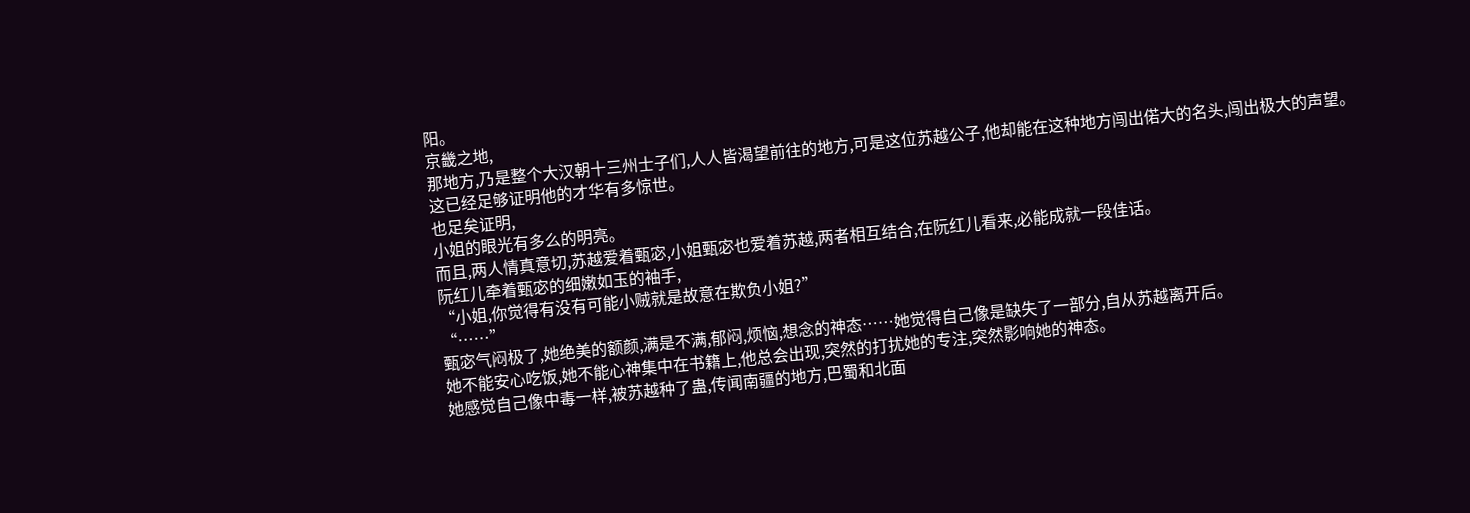阳。
京畿之地,
那地方,乃是整个大汉朝十三州士子们,人人皆渴望前往的地方,可是这位苏越公子,他却能在这种地方闯出偌大的名头,闯出极大的声望。
这已经足够证明他的才华有多惊世。
也足矣证明,
小姐的眼光有多么的明亮。
而且,两人情真意切,苏越爱着甄宓,小姐甄宓也爱着苏越,两者相互结合,在阮红儿看来,必能成就一段佳话。
阮红儿牵着甄宓的细嫩如玉的袖手,
“小姐,你觉得有没有可能小贼就是故意在欺负小姐?”
“……”
甄宓气闷极了,她绝美的额颜,满是不满,郁闷,烦恼,想念的神态……她觉得自己像是缺失了一部分,自从苏越离开后。
她不能安心吃饭,她不能心神集中在书籍上,他总会出现,突然的打扰她的专注,突然影响她的神态。
她感觉自己像中毒一样,被苏越种了蛊,传闻南疆的地方,巴蜀和北面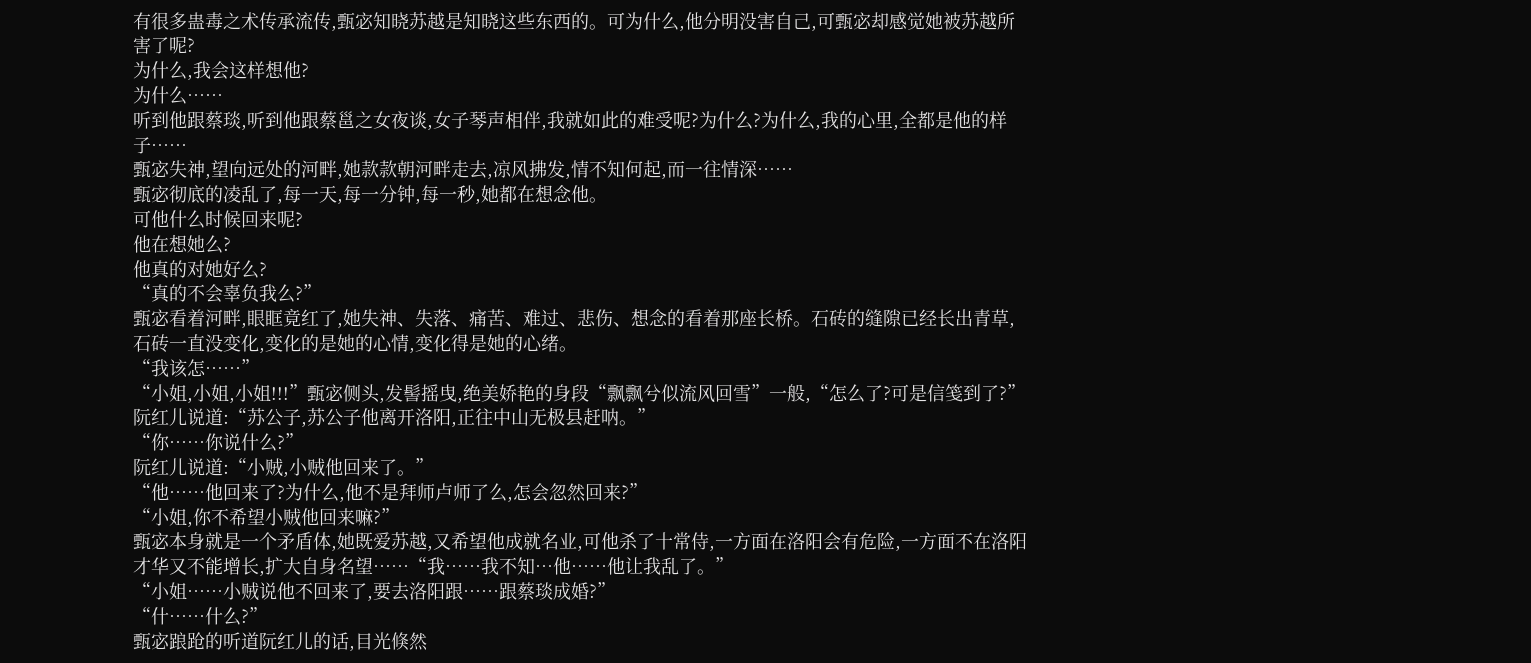有很多蛊毒之术传承流传,甄宓知晓苏越是知晓这些东西的。可为什么,他分明没害自己,可甄宓却感觉她被苏越所害了呢?
为什么,我会这样想他?
为什么……
听到他跟蔡琰,听到他跟蔡邕之女夜谈,女子琴声相伴,我就如此的难受呢?为什么?为什么,我的心里,全都是他的样子……
甄宓失神,望向远处的河畔,她款款朝河畔走去,凉风拂发,情不知何起,而一往情深……
甄宓彻底的凌乱了,每一天,每一分钟,每一秒,她都在想念他。
可他什么时候回来呢?
他在想她么?
他真的对她好么?
“真的不会辜负我么?”
甄宓看着河畔,眼眶竟红了,她失神、失落、痛苦、难过、悲伤、想念的看着那座长桥。石砖的缝隙已经长出青草,石砖一直没变化,变化的是她的心情,变化得是她的心绪。
“我该怎……”
“小姐,小姐,小姐!!!”甄宓侧头,发髻摇曳,绝美娇艳的身段“飘飘兮似流风回雪”一般,“怎么了?可是信笺到了?”
阮红儿说道:“苏公子,苏公子他离开洛阳,正往中山无极县赶呐。”
“你……你说什么?”
阮红儿说道:“小贼,小贼他回来了。”
“他……他回来了?为什么,他不是拜师卢师了么,怎会忽然回来?”
“小姐,你不希望小贼他回来嘛?”
甄宓本身就是一个矛盾体,她既爱苏越,又希望他成就名业,可他杀了十常侍,一方面在洛阳会有危险,一方面不在洛阳才华又不能增长,扩大自身名望……“我……我不知…他……他让我乱了。”
“小姐……小贼说他不回来了,要去洛阳跟……跟蔡琰成婚?”
“什……什么?”
甄宓踉跄的听道阮红儿的话,目光倏然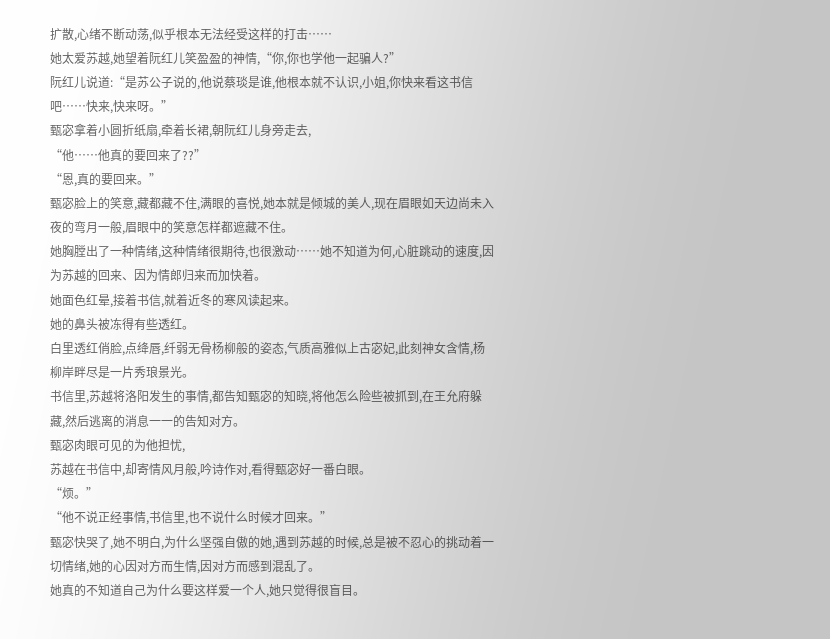扩散,心绪不断动荡,似乎根本无法经受这样的打击……
她太爱苏越,她望着阮红儿笑盈盈的神情,“你,你也学他一起骗人?”
阮红儿说道:“是苏公子说的,他说蔡琰是谁,他根本就不认识,小姐,你快来看这书信吧……快来,快来呀。”
甄宓拿着小圆折纸扇,牵着长裙,朝阮红儿身旁走去,
“他……他真的要回来了??”
“恩,真的要回来。”
甄宓脸上的笑意,藏都藏不住,满眼的喜悦,她本就是倾城的美人,现在眉眼如天边尚未入夜的弯月一般,眉眼中的笑意怎样都遮藏不住。
她胸膛出了一种情绪,这种情绪很期待,也很激动……她不知道为何,心脏跳动的速度,因为苏越的回来、因为情郎归来而加快着。
她面色红晕,接着书信,就着近冬的寒风读起来。
她的鼻头被冻得有些透红。
白里透红俏脸,点绛唇,纤弱无骨杨柳般的姿态,气质高雅似上古宓妃,此刻神女含情,杨柳岸畔尽是一片秀琅景光。
书信里,苏越将洛阳发生的事情,都告知甄宓的知晓,将他怎么险些被抓到,在王允府躲藏,然后逃离的消息一一的告知对方。
甄宓肉眼可见的为他担忧,
苏越在书信中,却寄情风月般,吟诗作对,看得甄宓好一番白眼。
“烦。”
“他不说正经事情,书信里,也不说什么时候才回来。”
甄宓快哭了,她不明白,为什么坚强自傲的她,遇到苏越的时候,总是被不忍心的挑动着一切情绪,她的心因对方而生情,因对方而感到混乱了。
她真的不知道自己为什么要这样爱一个人,她只觉得很盲目。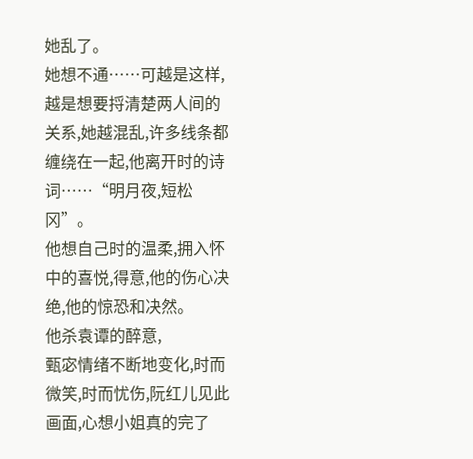她乱了。
她想不通……可越是这样,越是想要捋清楚两人间的关系,她越混乱,许多线条都缠绕在一起,他离开时的诗词……“明月夜,短松冈”。
他想自己时的温柔,拥入怀中的喜悦,得意,他的伤心决绝,他的惊恐和决然。
他杀袁谭的醉意,
甄宓情绪不断地变化,时而微笑,时而忧伤,阮红儿见此画面,心想小姐真的完了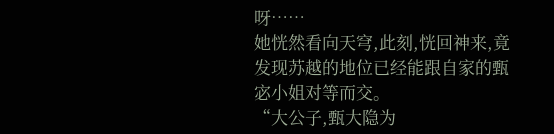呀……
她恍然看向天穹,此刻,恍回神来,竟发现苏越的地位已经能跟自家的甄宓小姐对等而交。
“大公子,甄大隐为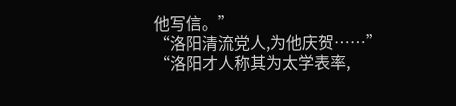他写信。”
“洛阳清流党人,为他庆贺……”
“洛阳才人称其为太学表率,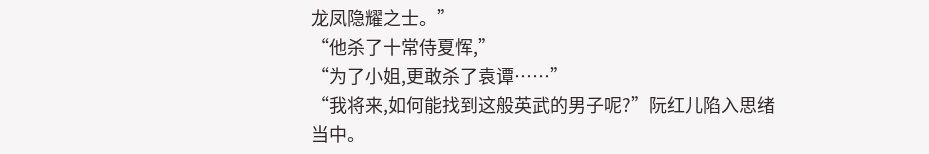龙凤隐耀之士。”
“他杀了十常侍夏恽,”
“为了小姐,更敢杀了袁谭……”
“我将来,如何能找到这般英武的男子呢?”阮红儿陷入思绪当中。